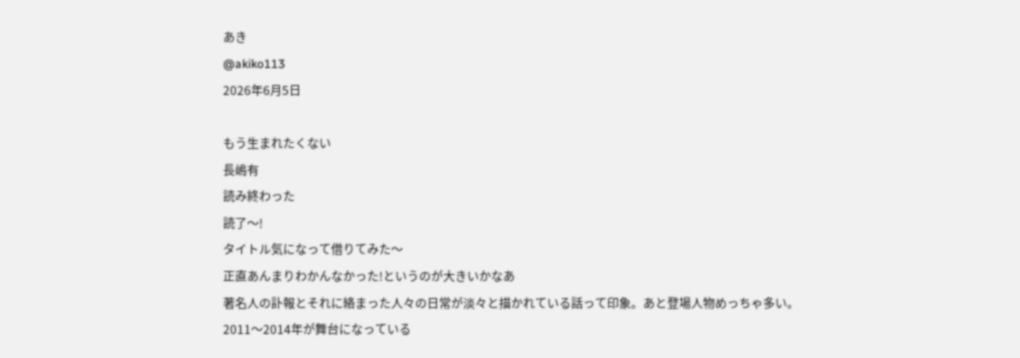あき
@akiko113
2026年6月5日

もう生まれたくない
長嶋有
読み終わった
読了〜!
タイトル気になって借りてみた〜
正直あんまりわかんなかった!というのが大きいかなあ
著名人の訃報とそれに絡まった人々の日常が淡々と描かれている話って印象。あと登場人物めっちゃ多い。
2011〜2014年が舞台になっている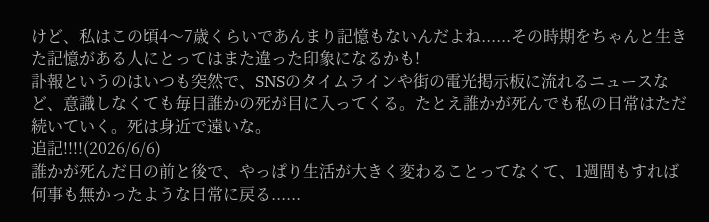けど、私はこの頃4〜7歳くらいであんまり記憶もないんだよね......その時期をちゃんと生きた記憶がある人にとってはまた違った印象になるかも!
訃報というのはいつも突然で、SNSのタイムラインや街の電光掲示板に流れるニュースなど、意識しなくても毎日誰かの死が目に入ってくる。たとえ誰かが死んでも私の日常はただ続いていく。死は身近で遠いな。
追記!!!!(2026/6/6)
誰かが死んだ日の前と後で、やっぱり生活が大きく変わることってなくて、1週間もすれば何事も無かったような日常に戻る......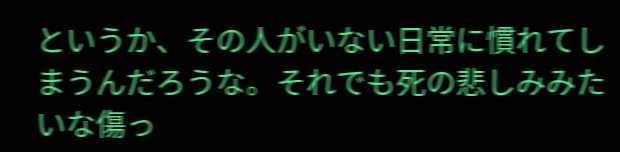というか、その人がいない日常に慣れてしまうんだろうな。それでも死の悲しみみたいな傷っ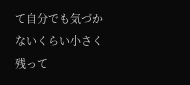て自分でも気づかないくらい小さく残って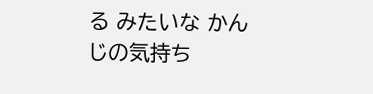る みたいな かんじの気持ち